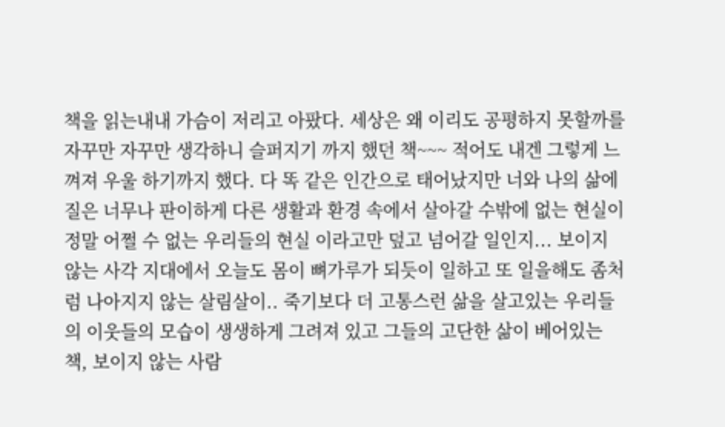책을 읽는내내 가슴이 저리고 아팠다. 세상은 왜 이리도 공평하지 못할까를 자꾸만 자꾸만 생각하니 슬퍼지기 까지 했던 책~~~ 적어도 내겐 그렇게 느껴져 우울 하기까지 했다. 다 똑 같은 인간으로 태어났지만 너와 나의 삶에 질은 너무나 판이하게 다른 생활과 환경 속에서 살아갈 수밖에 없는 현실이 정말 어쩔 수 없는 우리들의 현실 이라고만 덮고 넘어갈 일인지... 보이지 않는 사각 지대에서 오늘도 몸이 뼈가루가 되듯이 일하고 또 일을해도 좀처럼 나아지지 않는 살림살이.. 죽기보다 더 고통스런 삶을 살고있는 우리들의 이웃들의 모습이 생생하게 그려져 있고 그들의 고단한 삶이 베어있는 책, 보이지 않는 사람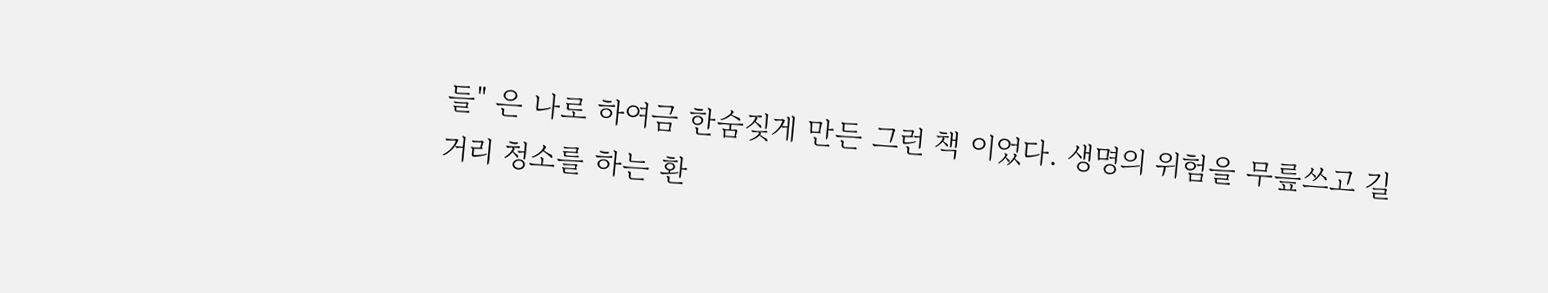들" 은 나로 하여금 한숨짖게 만든 그런 책 이었다. 생명의 위험을 무릎쓰고 길거리 청소를 하는 환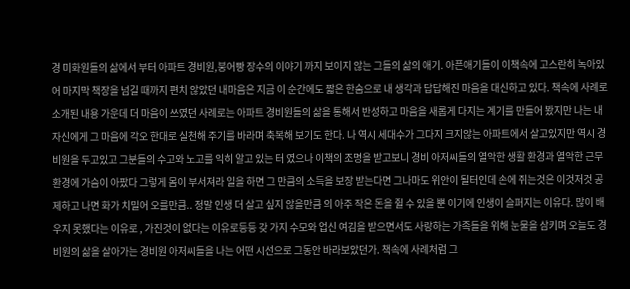경 미화원들의 삶에서 부터 아파트 경비원,붕어빵 장수의 이야기 까지 보이지 않는 그들의 삶의 애기. 아픈애기들이 이책속에 고스란히 녹아있어 마지막 책장을 넘길 때까지 편치 않았던 내마음은 지금 이 순간에도 짧은 한숨으로 내 생각과 답답해진 마음을 대신하고 있다. 책속에 사례로 소개된 내용 가운데 더 마음이 쓰였던 사례로는 아파트 경비원들의 삶을 통해서 반성하고 마음을 새롭게 다지는 계기를 만들어 봤지만 나는 내 자신에게 그 마음에 각오 한대로 실천해 주기를 바라며 축복해 보기도 한다. 나 역시 세대수가 그다지 크지않는 아파트에서 살고있지만 역시 경비원을 두고있고 그분들의 수고와 노고를 익히 알고 있는 터 였으나 이책의 조명을 받고보니 경비 아저씨들의 열악한 생활 환경과 열악한 근무 환경에 가슴이 아팠다 그렇게 몸이 부서져라 일을 하면 그 만큼의 소득을 보장 받는다면 그나마도 위안이 될터인데 손에 쥐는것은 이것저것 공제하고 나면 화가 치밀어 오를만큼.. 정말 인생 더 살고 싶지 않을만큼 의 아주 작은 돈을 쥘 수 있을 뿐 이기에 인생이 슬퍼지는 이유다. 많이 배우지 못했다는 이유로 , 가진것이 없다는 이유로등등 갖 가지 수모와 업신 여김을 받으면서도 사랑하는 가족들을 위해 눈물을 삼키며 오늘도 경비원의 삶을 살아가는 경비원 아저씨들을 나는 어떤 시선으로 그동안 바라보았던가. 책속에 사례처럼 그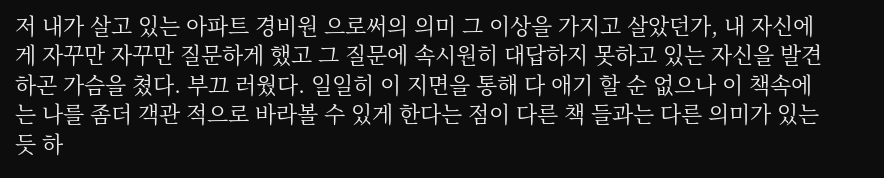저 내가 살고 있는 아파트 경비원 으로써의 의미 그 이상을 가지고 살았던가, 내 자신에게 자꾸만 자꾸만 질문하게 했고 그 질문에 속시원히 대답하지 못하고 있는 자신을 발견하곤 가슴을 쳤다. 부끄 러웠다. 일일히 이 지면을 통해 다 애기 할 순 없으나 이 책속에는 나를 좀더 객관 적으로 바라볼 수 있게 한다는 점이 다른 책 들과는 다른 의미가 있는듯 하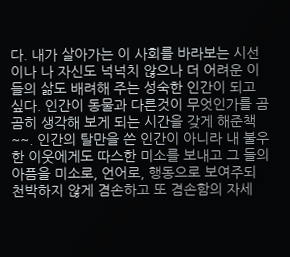다. 내가 살아가는 이 사회를 바라보는 시선이나 나 자신도 넉넉치 않으나 더 어려운 이들의 삶도 배려해 주는 성숙한 인간이 되고 싶다. 인간이 동물과 다른것이 무엇인가를 곰곰히 생각해 보게 되는 시간을 갖게 해준책 ~~. 인간의 탈만을 쓴 인간이 아니라 내 불우한 이웃에게도 따스한 미소를 보내고 그 들의 아픔을 미소로, 언어로, 행동으로 보여주되 천박하지 않게 겸손하고 또 겸손함의 자세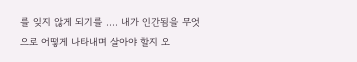를 잊지 않게 되기를 .... 내가 인간됨을 무엇으로 어떻게 나타내며 살아야 할지 오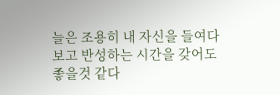늘은 조용히 내 자신을 들여다 보고 반성하는 시간을 갖어도 좋을것 같다